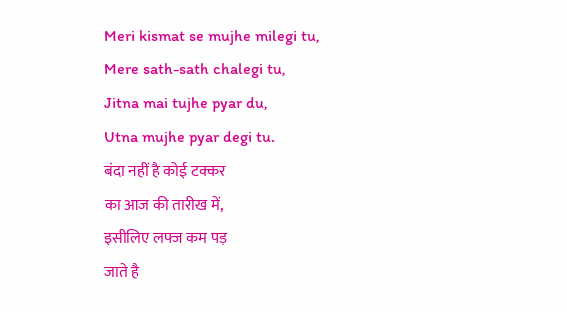Meri kismat se mujhe milegi tu,
Mere sath-sath chalegi tu,
Jitna mai tujhe pyar du,
Utna mujhe pyar degi tu.
बंदा नहीं है कोई टक्कर
का आज की तारीख में,
इसीलिए लफ्ज कम पड़
जाते है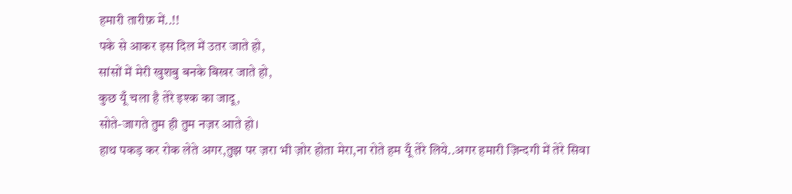हमारी तारीफ़ में..!!
पके से आकर इस दिल में उतर जाते हो,
सांसों में मेरी खुशबु बनके बिखर जाते हो,
कुछ यूँ चला है तेरे इश्क का जादू,
सोते-जागते तुम ही तुम नज़र आते हो।
हाथ पकड़ कर रोक लेते अगर,तुझ पर ज़रा भी ज़ोर होता मेरा,ना रोते हम यूँ तेरे लिये..अगर हमारी ज़िन्दगी में तेरे सिवा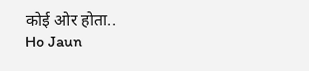कोई ओर होता..
Ho Jaun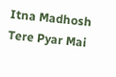Itna Madhosh Tere Pyar Mai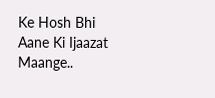Ke Hosh Bhi Aane Ki Ijaazat Maange..